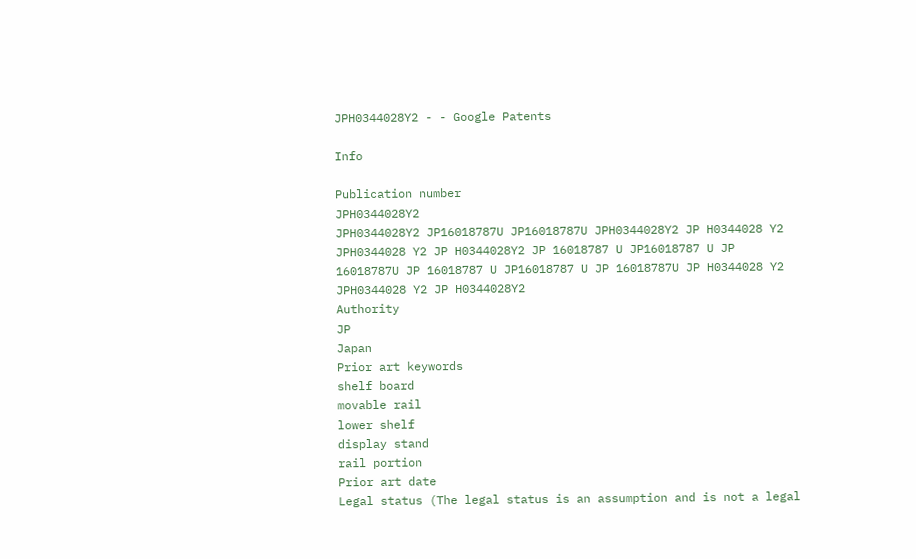JPH0344028Y2 - - Google Patents

Info

Publication number
JPH0344028Y2
JPH0344028Y2 JP16018787U JP16018787U JPH0344028Y2 JP H0344028 Y2 JPH0344028 Y2 JP H0344028Y2 JP 16018787 U JP16018787 U JP 16018787U JP 16018787 U JP16018787 U JP 16018787U JP H0344028 Y2 JPH0344028 Y2 JP H0344028Y2
Authority
JP
Japan
Prior art keywords
shelf board
movable rail
lower shelf
display stand
rail portion
Prior art date
Legal status (The legal status is an assumption and is not a legal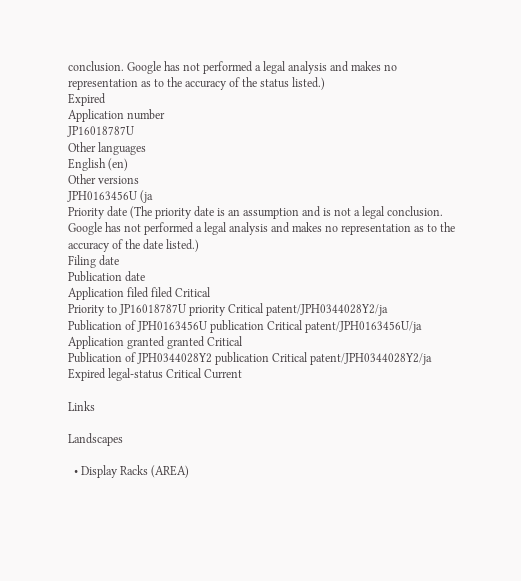conclusion. Google has not performed a legal analysis and makes no representation as to the accuracy of the status listed.)
Expired
Application number
JP16018787U
Other languages
English (en)
Other versions
JPH0163456U (ja
Priority date (The priority date is an assumption and is not a legal conclusion. Google has not performed a legal analysis and makes no representation as to the accuracy of the date listed.)
Filing date
Publication date
Application filed filed Critical
Priority to JP16018787U priority Critical patent/JPH0344028Y2/ja
Publication of JPH0163456U publication Critical patent/JPH0163456U/ja
Application granted granted Critical
Publication of JPH0344028Y2 publication Critical patent/JPH0344028Y2/ja
Expired legal-status Critical Current

Links

Landscapes

  • Display Racks (AREA)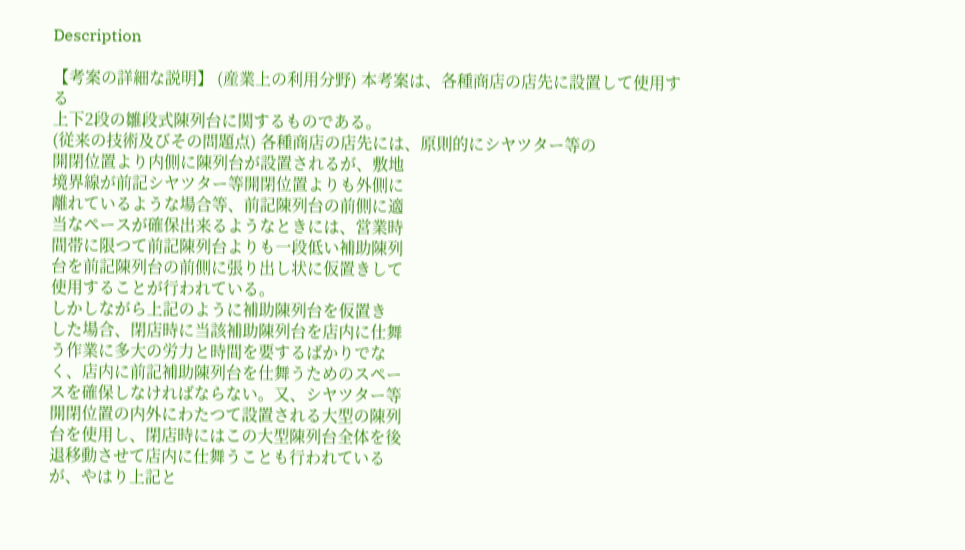Description

【考案の詳細な説明】 (産業上の利用分野) 本考案は、各種商店の店先に設置して使用する
上下2段の雛段式陳列台に関するものである。
(従来の技術及びその問題点) 各種商店の店先には、原則的にシヤツター等の
開閉位置より内側に陳列台が設置されるが、敷地
境界線が前記シヤツター等開閉位置よりも外側に
離れているような場合等、前記陳列台の前側に適
当なペースが確保出来るようなときには、営業時
間帯に限つて前記陳列台よりも一段低い補助陳列
台を前記陳列台の前側に張り出し状に仮置きして
使用することが行われている。
しかしながら上記のように補助陳列台を仮置き
した場合、閉店時に当該補助陳列台を店内に仕舞
う作業に多大の労力と時間を要するばかりでな
く、店内に前記補助陳列台を仕舞うためのスペー
スを確保しなければならない。又、シヤツター等
開閉位置の内外にわたつて設置される大型の陳列
台を使用し、閉店時にはこの大型陳列台全体を後
退移動させて店内に仕舞うことも行われている
が、やはり上記と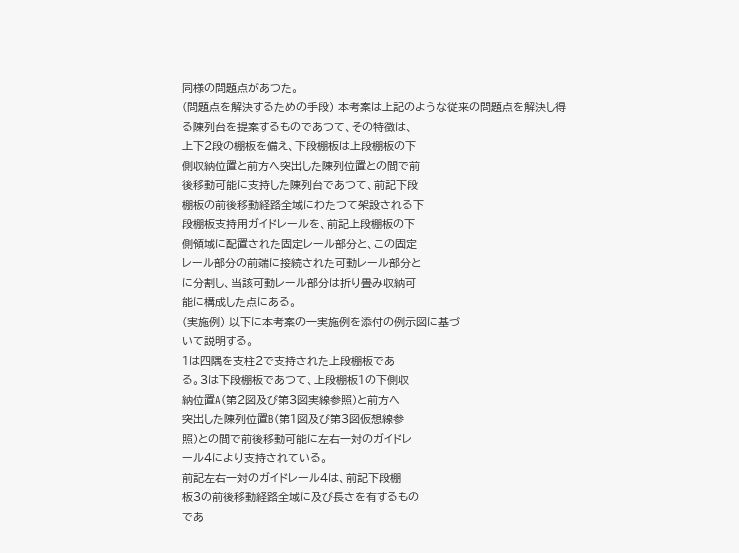同様の問題点があつた。
(問題点を解決するための手段) 本考案は上記のような従来の問題点を解決し得
る陳列台を提案するものであつて、その特徴は、
上下2段の棚板を備え、下段棚板は上段棚板の下
側収納位置と前方へ突出した陳列位置との間で前
後移動可能に支持した陳列台であつて、前記下段
棚板の前後移動経路全域にわたつて架設される下
段棚板支持用ガイドレールを、前記上段棚板の下
側領域に配置された固定レール部分と、この固定
レール部分の前端に接続された可動レール部分と
に分割し、当該可動レール部分は折り畳み収納可
能に構成した点にある。
(実施例) 以下に本考案の一実施例を添付の例示図に基づ
いて説明する。
1は四隅を支柱2で支持された上段棚板であ
る。3は下段棚板であつて、上段棚板1の下側収
納位置A(第2図及び第3図実線参照)と前方へ
突出した陳列位置B(第1図及び第3図仮想線参
照)との間で前後移動可能に左右一対のガイドレ
ール4により支持されている。
前記左右一対のガイドレール4は、前記下段棚
板3の前後移動経路全域に及び長さを有するもの
であ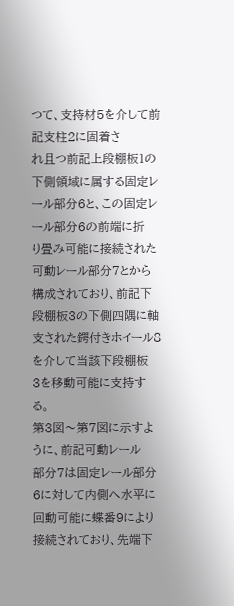つて、支持材5を介して前記支柱2に固着さ
れ且つ前記上段棚板1の下側領域に属する固定レ
ール部分6と、この固定レール部分6の前端に折
り畳み可能に接続された可動レール部分7とから
構成されており、前記下段棚板3の下側四隅に軸
支された鍔付きホイール8を介して当該下段棚板
3を移動可能に支持する。
第3図〜第7図に示すように、前記可動レール
部分7は固定レール部分6に対して内側へ水平に
回動可能に蝶番9により接続されており、先端下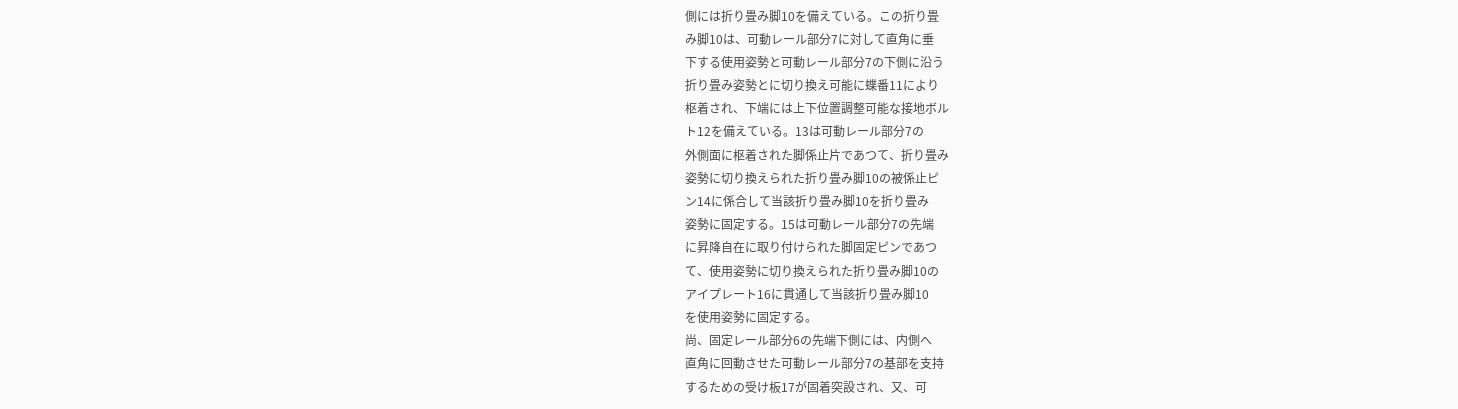側には折り畳み脚10を備えている。この折り畳
み脚10は、可動レール部分7に対して直角に垂
下する使用姿勢と可動レール部分7の下側に沿う
折り畳み姿勢とに切り換え可能に蝶番11により
枢着され、下端には上下位置調整可能な接地ボル
ト12を備えている。13は可動レール部分7の
外側面に枢着された脚係止片であつて、折り畳み
姿勢に切り換えられた折り畳み脚10の被係止ピ
ン14に係合して当該折り畳み脚10を折り畳み
姿勢に固定する。15は可動レール部分7の先端
に昇降自在に取り付けられた脚固定ピンであつ
て、使用姿勢に切り換えられた折り畳み脚10の
アイプレート16に貫通して当該折り畳み脚10
を使用姿勢に固定する。
尚、固定レール部分6の先端下側には、内側へ
直角に回動させた可動レール部分7の基部を支持
するための受け板17が固着突設され、又、可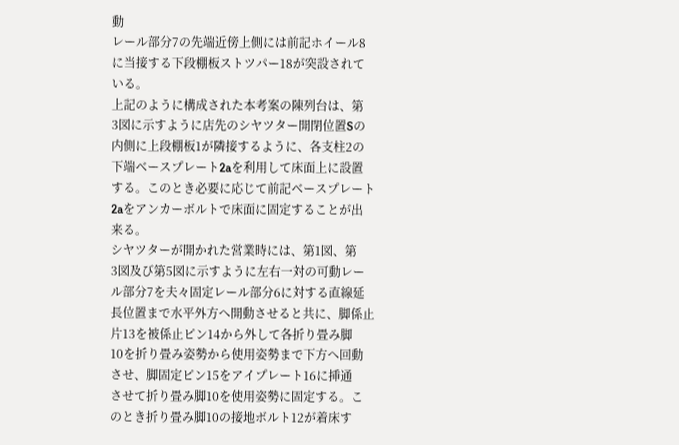動
レール部分7の先端近傍上側には前記ホイール8
に当接する下段棚板ストツパー18が突設されて
いる。
上記のように構成された本考案の陳列台は、第
3図に示すように店先のシヤツター開閉位置Sの
内側に上段棚板1が隣接するように、各支柱2の
下端ベースプレート2aを利用して床面上に設置
する。このとき必要に応じて前記ベースプレート
2aをアンカーボルトで床面に固定することが出
来る。
シヤツターが開かれた営業時には、第1図、第
3図及び第5図に示すように左右一対の可動レー
ル部分7を夫々固定レール部分6に対する直線延
長位置まで水平外方へ開動させると共に、脚係止
片13を被係止ピン14から外して各折り畳み脚
10を折り畳み姿勢から使用姿勢まで下方へ回動
させ、脚固定ピン15をアイプレート16に挿通
させて折り畳み脚10を使用姿勢に固定する。こ
のとき折り畳み脚10の接地ボルト12が着床す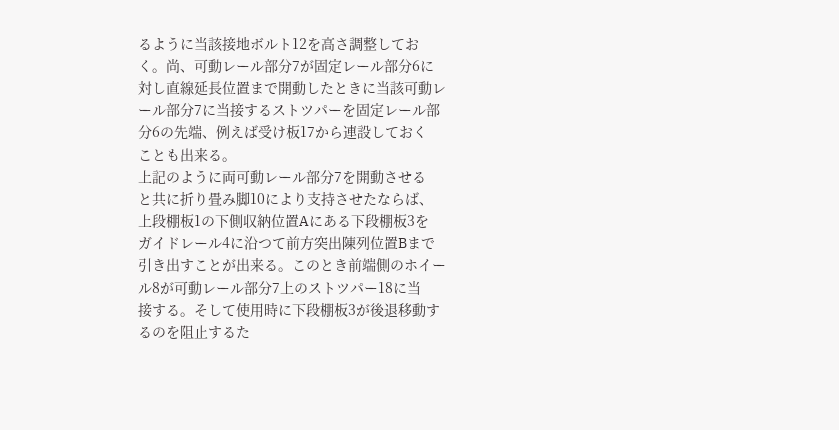るように当該接地ボルト12を高さ調整してお
く。尚、可動レール部分7が固定レール部分6に
対し直線延長位置まで開動したときに当該可動レ
ール部分7に当接するストツパーを固定レール部
分6の先端、例えば受け板17から連設しておく
ことも出来る。
上記のように両可動レール部分7を開動させる
と共に折り畳み脚10により支持させたならば、
上段棚板1の下側収納位置Aにある下段棚板3を
ガイドレール4に沿つて前方突出陳列位置Bまで
引き出すことが出来る。このとき前端側のホイー
ル8が可動レール部分7上のストツパー18に当
接する。そして使用時に下段棚板3が後退移動す
るのを阻止するた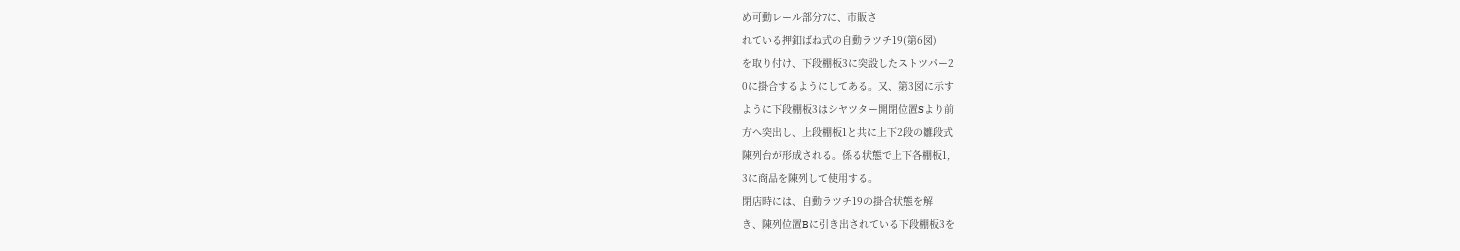め可動レール部分7に、市販さ
れている押釦ばね式の自動ラツチ19(第6図)
を取り付け、下段棚板3に突設したストツパー2
0に掛合するようにしてある。又、第3図に示す
ように下段棚板3はシヤツター開閉位置Sより前
方へ突出し、上段棚板1と共に上下2段の雛段式
陳列台が形成される。係る状態で上下各棚板1,
3に商品を陳列して使用する。
閉店時には、自動ラツチ19の掛合状態を解
き、陳列位置Bに引き出されている下段棚板3を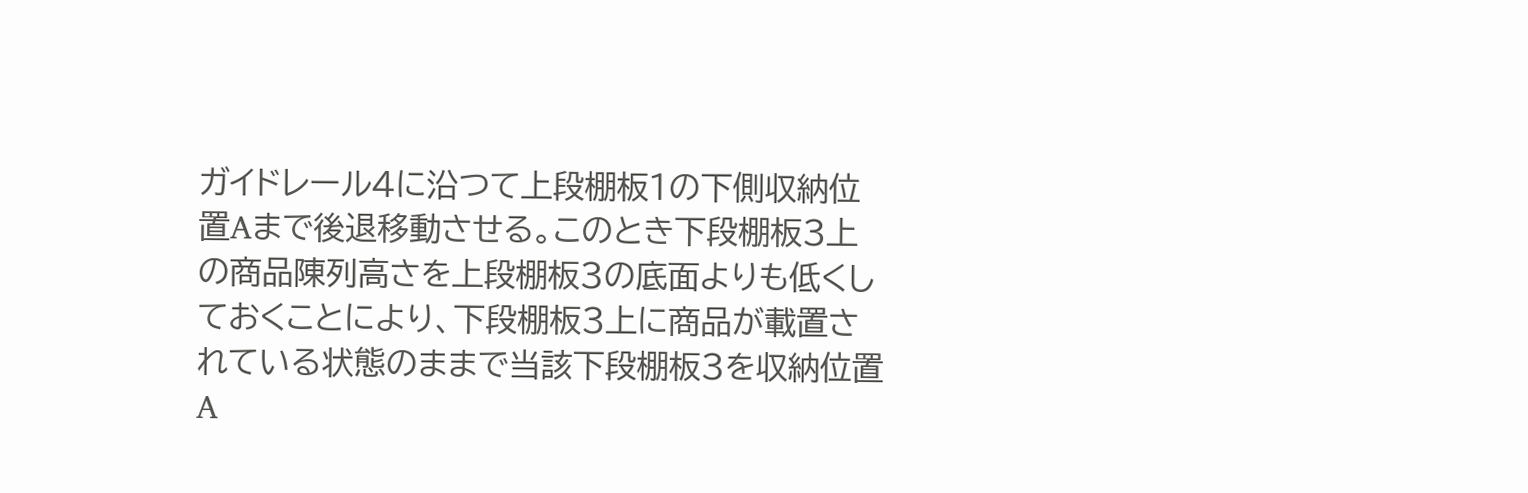ガイドレール4に沿つて上段棚板1の下側収納位
置Aまで後退移動させる。このとき下段棚板3上
の商品陳列高さを上段棚板3の底面よりも低くし
ておくことにより、下段棚板3上に商品が載置さ
れている状態のままで当該下段棚板3を収納位置
A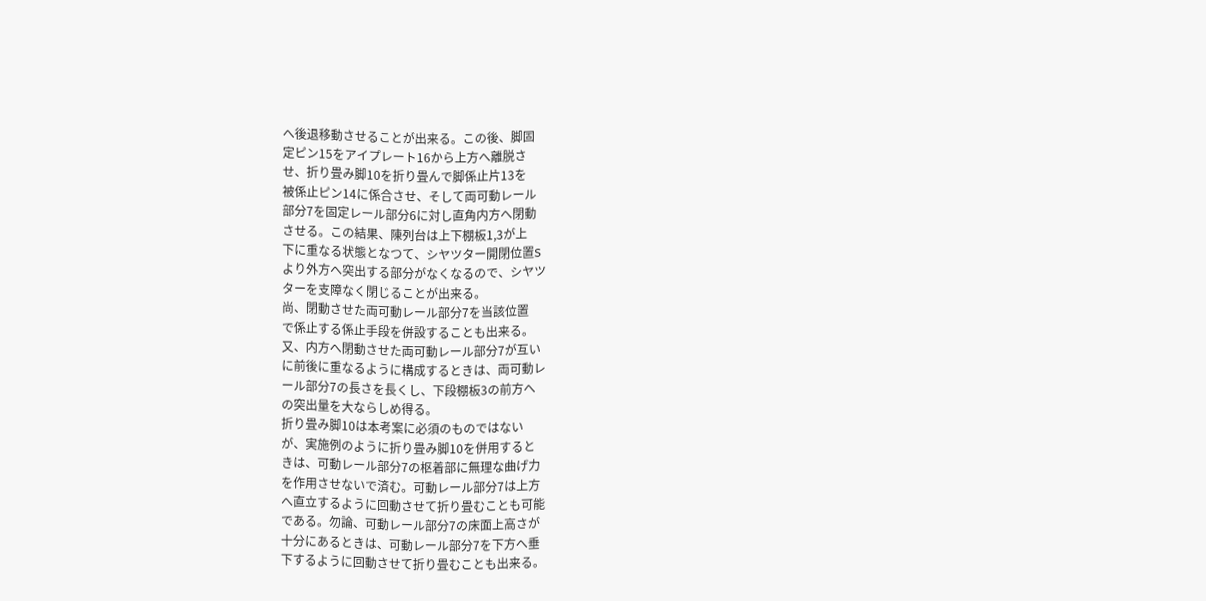へ後退移動させることが出来る。この後、脚固
定ピン15をアイプレート16から上方へ離脱さ
せ、折り畳み脚10を折り畳んで脚係止片13を
被係止ピン14に係合させ、そして両可動レール
部分7を固定レール部分6に対し直角内方へ閉動
させる。この結果、陳列台は上下棚板1,3が上
下に重なる状態となつて、シヤツター開閉位置S
より外方へ突出する部分がなくなるので、シヤツ
ターを支障なく閉じることが出来る。
尚、閉動させた両可動レール部分7を当該位置
で係止する係止手段を併設することも出来る。
又、内方へ閉動させた両可動レール部分7が互い
に前後に重なるように構成するときは、両可動レ
ール部分7の長さを長くし、下段棚板3の前方へ
の突出量を大ならしめ得る。
折り畳み脚10は本考案に必須のものではない
が、実施例のように折り畳み脚10を併用すると
きは、可動レール部分7の枢着部に無理な曲げ力
を作用させないで済む。可動レール部分7は上方
へ直立するように回動させて折り畳むことも可能
である。勿論、可動レール部分7の床面上高さが
十分にあるときは、可動レール部分7を下方へ垂
下するように回動させて折り畳むことも出来る。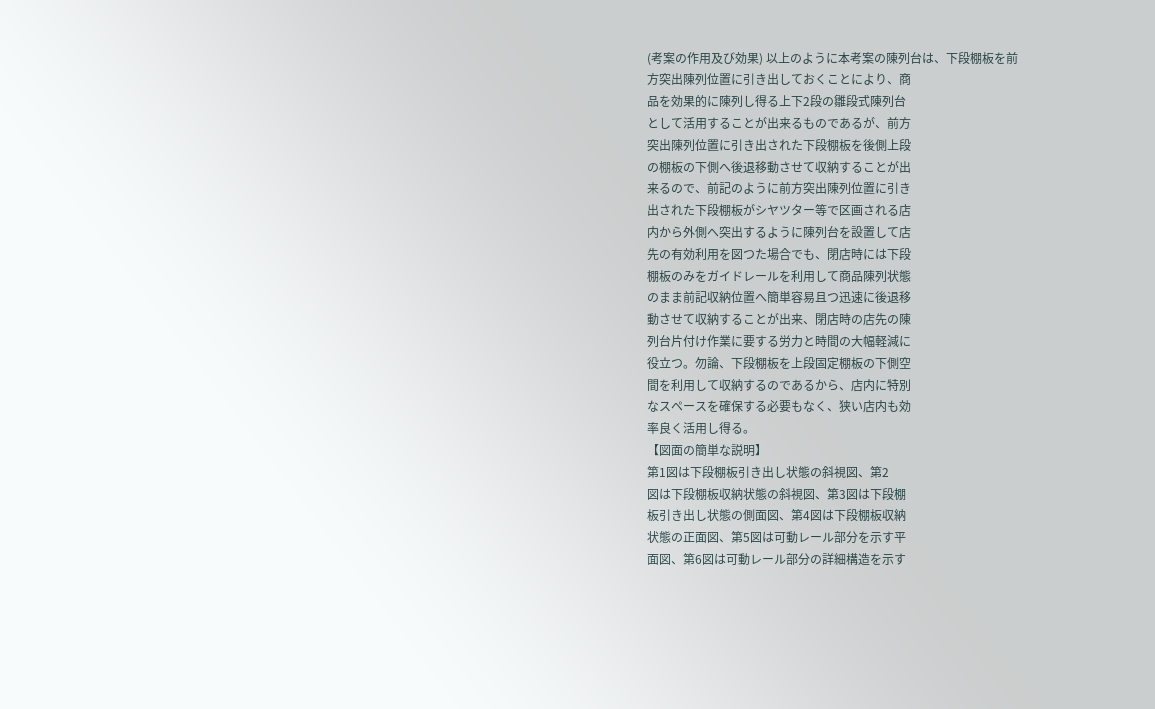(考案の作用及び効果) 以上のように本考案の陳列台は、下段棚板を前
方突出陳列位置に引き出しておくことにより、商
品を効果的に陳列し得る上下2段の雛段式陳列台
として活用することが出来るものであるが、前方
突出陳列位置に引き出された下段棚板を後側上段
の棚板の下側へ後退移動させて収納することが出
来るので、前記のように前方突出陳列位置に引き
出された下段棚板がシヤツター等で区画される店
内から外側へ突出するように陳列台を設置して店
先の有効利用を図つた場合でも、閉店時には下段
棚板のみをガイドレールを利用して商品陳列状態
のまま前記収納位置へ簡単容易且つ迅速に後退移
動させて収納することが出来、閉店時の店先の陳
列台片付け作業に要する労力と時間の大幅軽減に
役立つ。勿論、下段棚板を上段固定棚板の下側空
間を利用して収納するのであるから、店内に特別
なスペースを確保する必要もなく、狭い店内も効
率良く活用し得る。
【図面の簡単な説明】
第1図は下段棚板引き出し状態の斜視図、第2
図は下段棚板収納状態の斜視図、第3図は下段棚
板引き出し状態の側面図、第4図は下段棚板収納
状態の正面図、第5図は可動レール部分を示す平
面図、第6図は可動レール部分の詳細構造を示す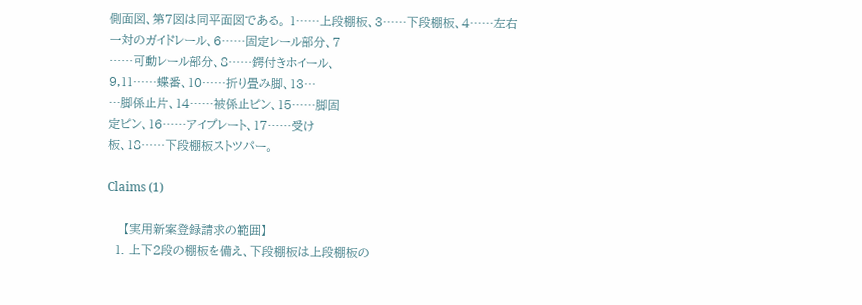側面図、第7図は同平面図である。 1……上段棚板、3……下段棚板、4……左右
一対のガイドレール、6……固定レール部分、7
……可動レール部分、8……鍔付きホイール、
9,11……蝶番、10……折り畳み脚、13…
…脚係止片、14……被係止ピン、15……脚固
定ピン、16……アイプレート、17……受け
板、18……下段棚板ストツパー。

Claims (1)

    【実用新案登録請求の範囲】
  1. 上下2段の棚板を備え、下段棚板は上段棚板の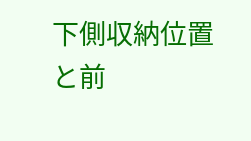下側収納位置と前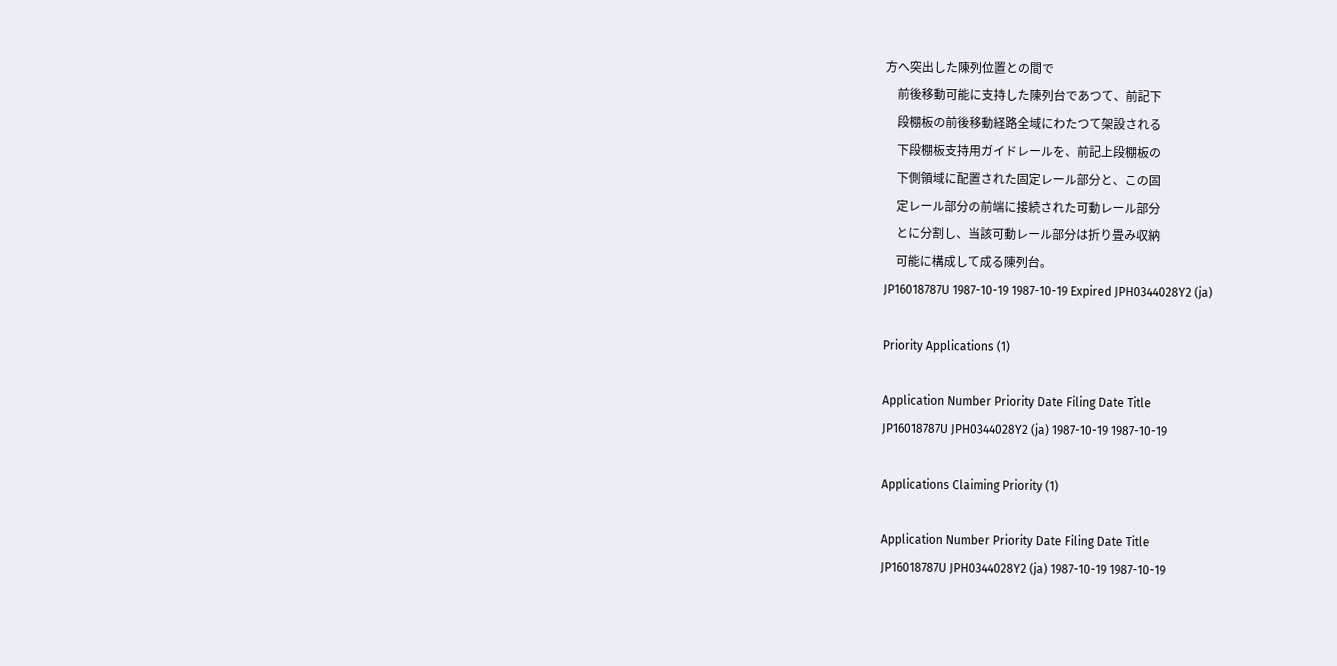方へ突出した陳列位置との間で
    前後移動可能に支持した陳列台であつて、前記下
    段棚板の前後移動経路全域にわたつて架設される
    下段棚板支持用ガイドレールを、前記上段棚板の
    下側領域に配置された固定レール部分と、この固
    定レール部分の前端に接続された可動レール部分
    とに分割し、当該可動レール部分は折り畳み収納
    可能に構成して成る陳列台。
JP16018787U 1987-10-19 1987-10-19 Expired JPH0344028Y2 (ja)

Priority Applications (1)

Application Number Priority Date Filing Date Title
JP16018787U JPH0344028Y2 (ja) 1987-10-19 1987-10-19

Applications Claiming Priority (1)

Application Number Priority Date Filing Date Title
JP16018787U JPH0344028Y2 (ja) 1987-10-19 1987-10-19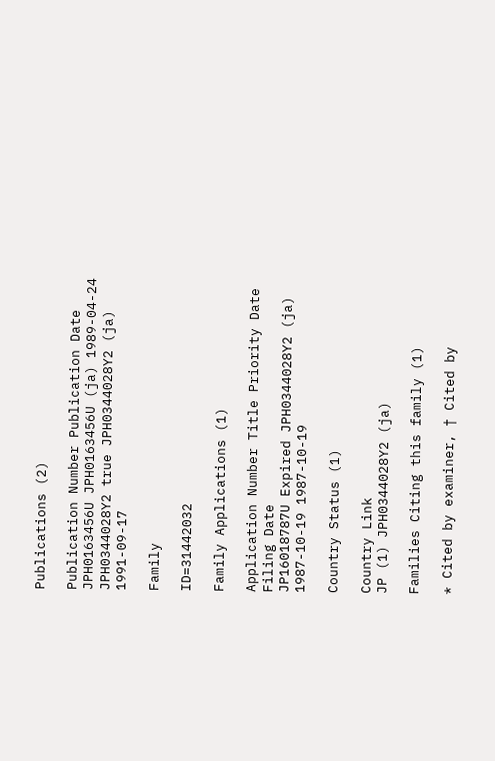Publications (2)

Publication Number Publication Date
JPH0163456U JPH0163456U (ja) 1989-04-24
JPH0344028Y2 true JPH0344028Y2 (ja) 1991-09-17

Family

ID=31442032

Family Applications (1)

Application Number Title Priority Date Filing Date
JP16018787U Expired JPH0344028Y2 (ja) 1987-10-19 1987-10-19

Country Status (1)

Country Link
JP (1) JPH0344028Y2 (ja)

Families Citing this family (1)

* Cited by examiner, † Cited by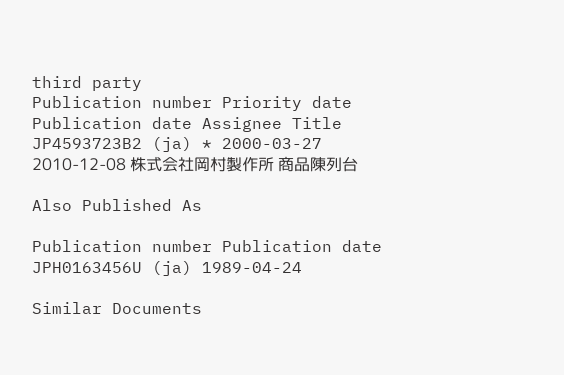third party
Publication number Priority date Publication date Assignee Title
JP4593723B2 (ja) * 2000-03-27 2010-12-08 株式会社岡村製作所 商品陳列台

Also Published As

Publication number Publication date
JPH0163456U (ja) 1989-04-24

Similar Documents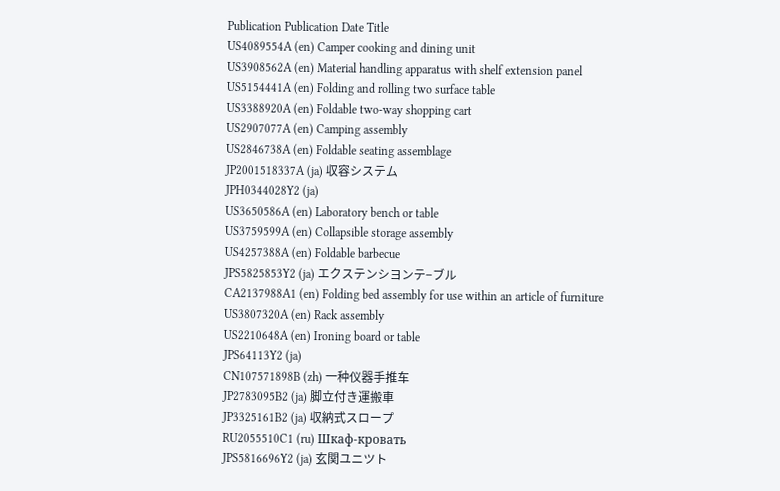Publication Publication Date Title
US4089554A (en) Camper cooking and dining unit
US3908562A (en) Material handling apparatus with shelf extension panel
US5154441A (en) Folding and rolling two surface table
US3388920A (en) Foldable two-way shopping cart
US2907077A (en) Camping assembly
US2846738A (en) Foldable seating assemblage
JP2001518337A (ja) 収容システム
JPH0344028Y2 (ja)
US3650586A (en) Laboratory bench or table
US3759599A (en) Collapsible storage assembly
US4257388A (en) Foldable barbecue
JPS5825853Y2 (ja) エクステンシヨンテ−ブル
CA2137988A1 (en) Folding bed assembly for use within an article of furniture
US3807320A (en) Rack assembly
US2210648A (en) Ironing board or table
JPS64113Y2 (ja)
CN107571898B (zh) 一种仪器手推车
JP2783095B2 (ja) 脚立付き運搬車
JP3325161B2 (ja) 収納式スロープ
RU2055510C1 (ru) Шкаф-кровать
JPS5816696Y2 (ja) 玄関ユニツト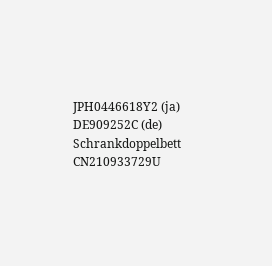JPH0446618Y2 (ja)
DE909252C (de) Schrankdoppelbett
CN210933729U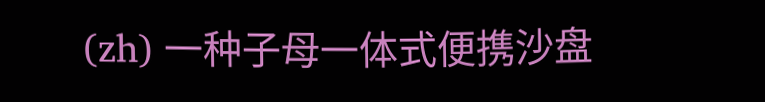(zh) 一种子母一体式便携沙盘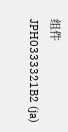组件
JPH0333321B2 (ja)